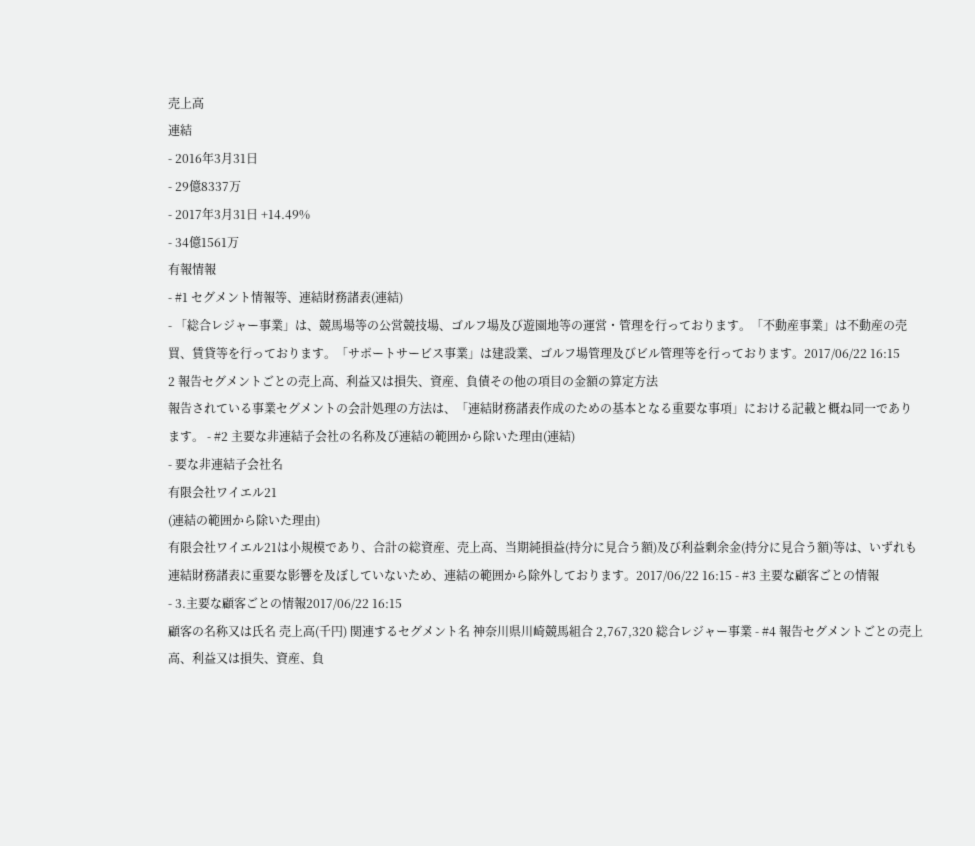売上高
連結
- 2016年3月31日
- 29億8337万
- 2017年3月31日 +14.49%
- 34億1561万
有報情報
- #1 セグメント情報等、連結財務諸表(連結)
- 「総合レジャー事業」は、競馬場等の公営競技場、ゴルフ場及び遊園地等の運営・管理を行っております。「不動産事業」は不動産の売買、賃貸等を行っております。「サポートサービス事業」は建設業、ゴルフ場管理及びビル管理等を行っております。2017/06/22 16:15
2 報告セグメントごとの売上高、利益又は損失、資産、負債その他の項目の金額の算定方法
報告されている事業セグメントの会計処理の方法は、「連結財務諸表作成のための基本となる重要な事項」における記載と概ね同一であります。 - #2 主要な非連結子会社の名称及び連結の範囲から除いた理由(連結)
- 要な非連結子会社名
有限会社ワイエル21
(連結の範囲から除いた理由)
有限会社ワイエル21は小規模であり、合計の総資産、売上高、当期純損益(持分に見合う額)及び利益剰余金(持分に見合う額)等は、いずれも連結財務諸表に重要な影響を及ぼしていないため、連結の範囲から除外しております。2017/06/22 16:15 - #3 主要な顧客ごとの情報
- 3.主要な顧客ごとの情報2017/06/22 16:15
顧客の名称又は氏名 売上高(千円) 関連するセグメント名 神奈川県川崎競馬組合 2,767,320 総合レジャー事業 - #4 報告セグメントごとの売上高、利益又は損失、資産、負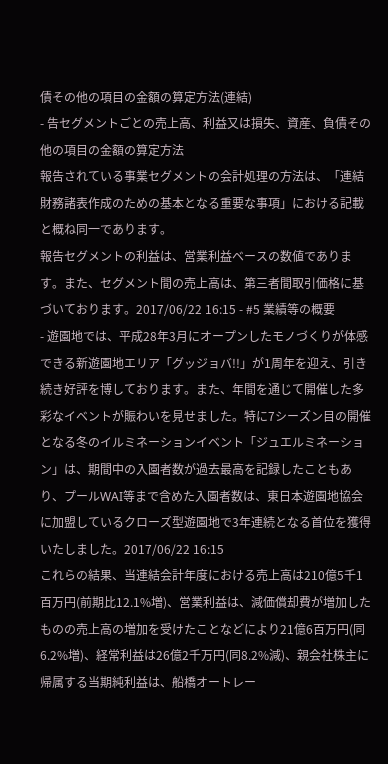債その他の項目の金額の算定方法(連結)
- 告セグメントごとの売上高、利益又は損失、資産、負債その他の項目の金額の算定方法
報告されている事業セグメントの会計処理の方法は、「連結財務諸表作成のための基本となる重要な事項」における記載と概ね同一であります。
報告セグメントの利益は、営業利益ベースの数値であります。また、セグメント間の売上高は、第三者間取引価格に基づいております。2017/06/22 16:15 - #5 業績等の概要
- 遊園地では、平成28年3月にオープンしたモノづくりが体感できる新遊園地エリア「グッジョバ!!」が1周年を迎え、引き続き好評を博しております。また、年間を通じて開催した多彩なイベントが賑わいを見せました。特に7シーズン目の開催となる冬のイルミネーションイベント「ジュエルミネーション」は、期間中の入園者数が過去最高を記録したこともあり、プールWAI等まで含めた入園者数は、東日本遊園地協会に加盟しているクローズ型遊園地で3年連続となる首位を獲得いたしました。2017/06/22 16:15
これらの結果、当連結会計年度における売上高は210億5千1百万円(前期比12.1%増)、営業利益は、減価償却費が増加したものの売上高の増加を受けたことなどにより21億6百万円(同6.2%増)、経常利益は26億2千万円(同8.2%減)、親会社株主に帰属する当期純利益は、船橋オートレー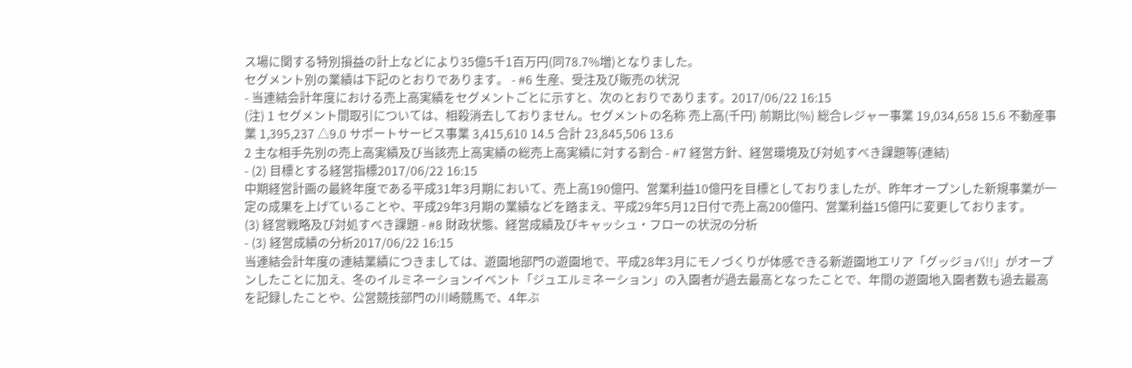ス場に関する特別損益の計上などにより35億5千1百万円(同78.7%増)となりました。
セグメント別の業績は下記のとおりであります。 - #6 生産、受注及び販売の状況
- 当連結会計年度における売上高実績をセグメントごとに示すと、次のとおりであります。2017/06/22 16:15
(注) 1 セグメント間取引については、相殺消去しておりません。セグメントの名称 売上高(千円) 前期比(%) 総合レジャー事業 19,034,658 15.6 不動産事業 1,395,237 △9.0 サポートサービス事業 3,415,610 14.5 合計 23,845,506 13.6
2 主な相手先別の売上高実績及び当該売上高実績の総売上高実績に対する割合 - #7 経営方針、経営環境及び対処すべき課題等(連結)
- (2) 目標とする経営指標2017/06/22 16:15
中期経営計画の最終年度である平成31年3月期において、売上高190億円、営業利益10億円を目標としておりましたが、昨年オープンした新規事業が一定の成果を上げていることや、平成29年3月期の業績などを踏まえ、平成29年5月12日付で売上高200億円、営業利益15億円に変更しております。
(3) 経営戦略及び対処すべき課題 - #8 財政状態、経営成績及びキャッシュ・フローの状況の分析
- (3) 経営成績の分析2017/06/22 16:15
当連結会計年度の連結業績につきましては、遊園地部門の遊園地で、平成28年3月にモノづくりが体感できる新遊園地エリア「グッジョバ!!」がオープンしたことに加え、冬のイルミネーションイベント「ジュエルミネーション」の入園者が過去最高となったことで、年間の遊園地入園者数も過去最高を記録したことや、公営競技部門の川崎競馬で、4年ぶ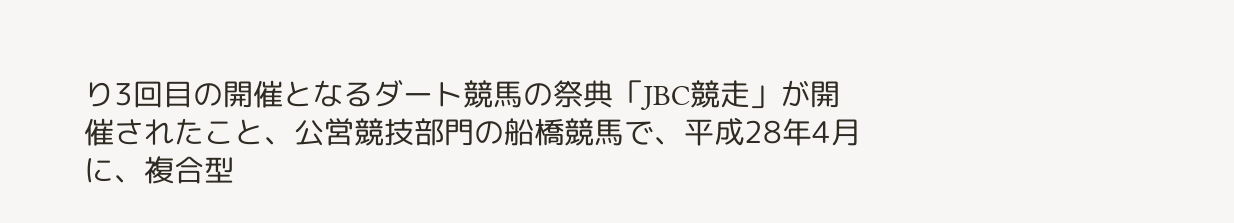り3回目の開催となるダート競馬の祭典「JBC競走」が開催されたこと、公営競技部門の船橋競馬で、平成28年4月に、複合型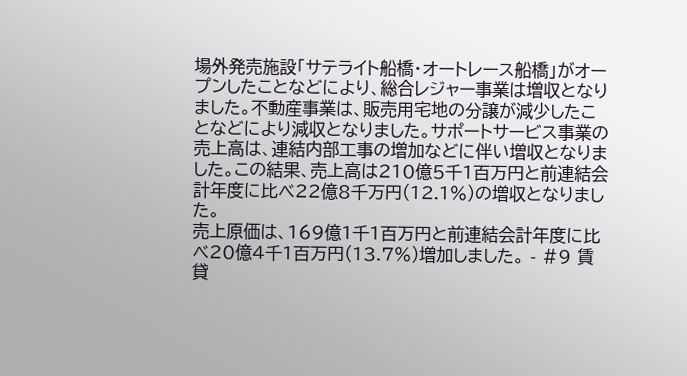場外発売施設「サテライト船橋・オートレース船橋」がオープンしたことなどにより、総合レジャー事業は増収となりました。不動産事業は、販売用宅地の分譲が減少したことなどにより減収となりました。サポートサービス事業の売上高は、連結内部工事の増加などに伴い増収となりました。この結果、売上高は210億5千1百万円と前連結会計年度に比べ22億8千万円(12.1%)の増収となりました。
売上原価は、169億1千1百万円と前連結会計年度に比べ20億4千1百万円(13.7%)増加しました。 - #9 賃貸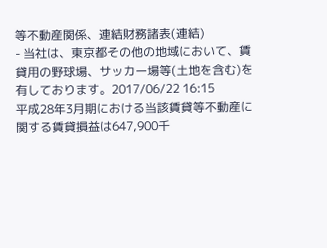等不動産関係、連結財務諸表(連結)
- 当社は、東京都その他の地域において、賃貸用の野球場、サッカー場等(土地を含む)を有しております。2017/06/22 16:15
平成28年3月期における当該賃貸等不動産に関する賃貸損益は647,900千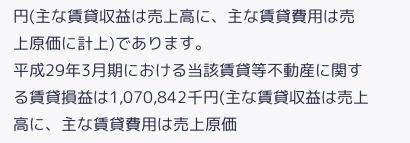円(主な賃貸収益は売上高に、主な賃貸費用は売上原価に計上)であります。
平成29年3月期における当該賃貸等不動産に関する賃貸損益は1,070,842千円(主な賃貸収益は売上高に、主な賃貸費用は売上原価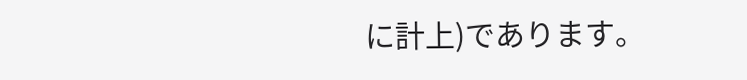に計上)であります。